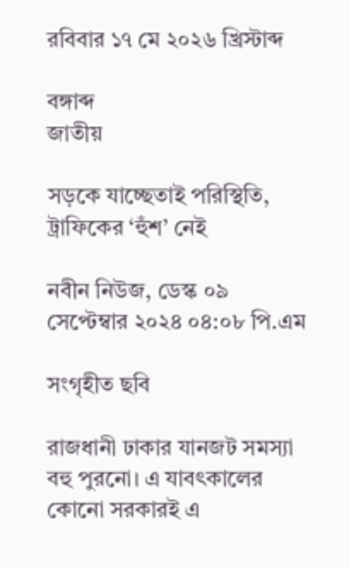রবিবার ১৭ মে ২০২৬ খ্রিস্টাব্দ

বঙ্গাব্দ
জাতীয়

সড়কে যাচ্ছেতাই পরিস্থিতি, ট্রাফিকের ‘হুঁশ’ নেই

নবীন নিউজ, ডেস্ক ০৯ সেপ্টেম্বার ২০২৪ ০৪:০৮ পি.এম

সংগৃহীত ছবি

রাজধানী ঢাকার যানজট সমস্যা বহু পুরনো। এ যাবৎকালের কোনো সরকারই এ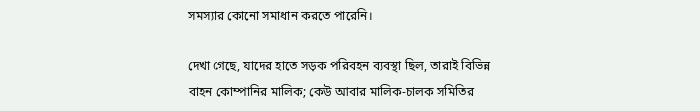সমস্যার কোনো সমাধান করতে পারেনি।

দেখা গেছে, যাদের হাতে সড়ক পরিবহন ব্যবস্থা ছিল, তারাই বিভিন্ন বাহন কোম্পানির মালিক; কেউ আবার মালিক-চালক সমিতির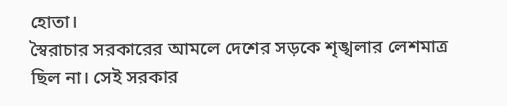হোতা।
স্বৈরাচার সরকারের আমলে দেশের সড়কে শৃঙ্খলার লেশমাত্র ছিল না। সেই সরকার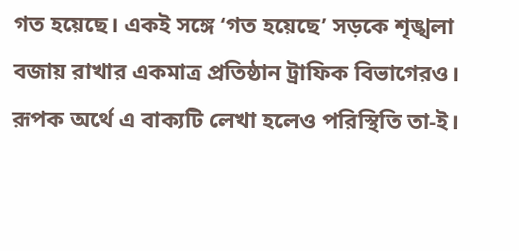গত হয়েছে। একই সঙ্গে ‘গত হয়েছে’ সড়কে শৃঙ্খলা বজায় রাখার একমাত্র প্রতিষ্ঠান ট্রাফিক বিভাগেরও। রূপক অর্থে এ বাক্যটি লেখা হলেও পরিস্থিতি তা-ই।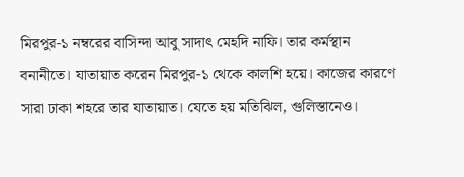মিরপুর-১ নম্বরের বাসিন্দা আবু সাদাৎ মেহদি নাফি। তার কর্মস্থান বনানীতে। যাতায়াত করেন মিরপুর-১ থেকে কালশি হয়ে। কাজের কারণে সারা ঢাকা শহরে তার যাতায়াত। যেতে হয় মতিঝিল, গুলিস্তানেও।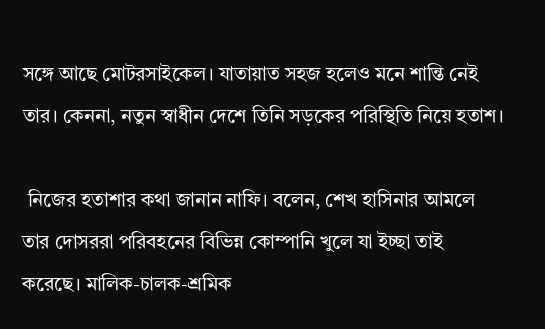সঙ্গে আছে মোটরসাইকেল। যাতায়াত সহজ হলেও মনে শান্তি নেই তার। কেননা, নতুন স্বাধীন দেশে তিনি সড়কের পরিস্থিতি নিয়ে হতাশ।

 নিজের হতাশার কথা জানান নাফি। বলেন, শেখ হাসিনার আমলে তার দোসররা পরিবহনের বিভিন্ন কোম্পানি খুলে যা ইচ্ছা তাই করেছে। মালিক-চালক-শ্রমিক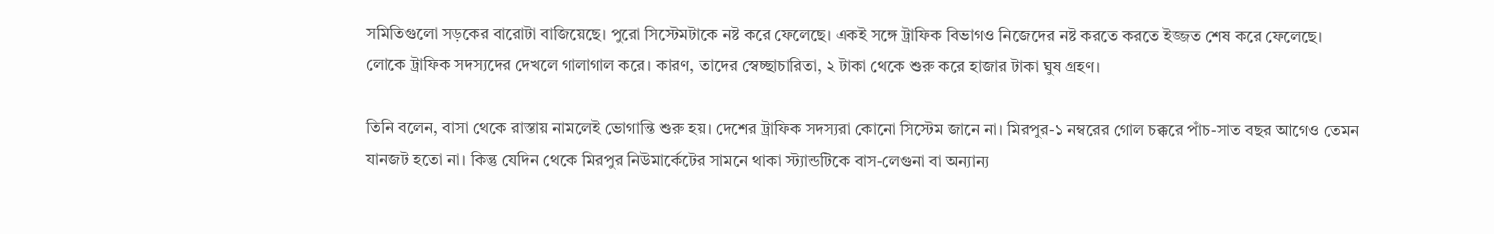সমিতিগুলো সড়কের বারোটা বাজিয়েছে। পুরো সিস্টেমটাকে নষ্ট করে ফেলেছে। একই সঙ্গে ট্রাফিক বিভাগও নিজেদের নষ্ট করতে করতে ইজ্জত শেষ করে ফেলেছে। লোকে ট্রাফিক সদস্যদের দেখলে গালাগাল করে। কারণ, তাদের স্বেচ্ছাচারিতা, ২ টাকা থেকে শুরু করে হাজার টাকা ঘুষ গ্রহণ।

তিনি বলেন, বাসা থেকে রাস্তায় নামলেই ভোগান্তি শুরু হয়। দেশের ট্রাফিক সদস্যরা কোনো সিস্টেম জানে না। মিরপুর-১ নম্বরের গোল চক্করে পাঁচ-সাত বছর আগেও তেমন যানজট হতো না। কিন্তু যেদিন থেকে মিরপুর নিউমার্কেটের সামনে থাকা স্ট্যান্ডটিকে বাস-লেগুনা বা অন্যান্য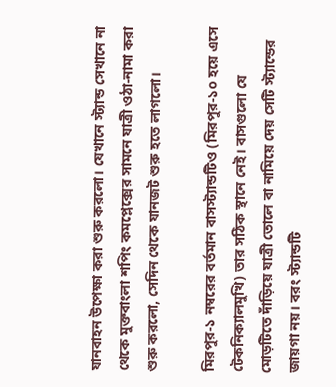যানবাহন উপেক্ষা করা শুরু করলো। যেখানে স্ট্যান্ড সেখানে না থেকে মুক্তবাংলা শপিং কমপ্লেক্সের সামনে যাত্রী ওঠা-নামা করা শুরু করলো, সেদিন থেকে যানজট শুরু হতে লাগলো।

মিরপুর-১ নম্বরের বর্তমান বাসস্ট্যান্ডটিও (মিরপুর-১০ হয়ে এসে টেকনিক্যালমুখি) তার সঠিক স্থানে নেই। বাসগুলো যে মোড়টিতে দাঁড়িয়ে যাত্রী তোলে বা নামিয়ে দেয় সেটি স্ট্যান্ডের জায়গা নয়। বরং স্ট্যান্ডটি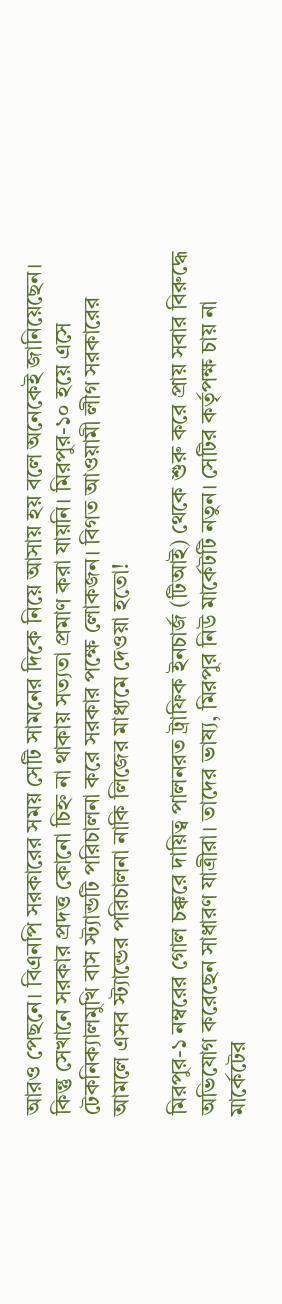আরও পেছনে। বিএনপি সরকারের সময় সেটি সামনের দিকে নিয়ে আসায় হয় বলে অনেকেই জানিয়েছেন। কিন্তু সেখানে সরকার প্রদত্ত কোনো চিহ্ন না থাকায় সত্যতা প্রমাণ করা যায়নি। মিরপুর-১০ হয়ে এসে টেকনিক্যালমুখি বাস স্ট্যান্ডটি পরিচালনা করে সরকার পক্ষে লোকজন। বিগত আওয়ামী লীগ সরকারের আমলে এসব স্ট্যান্ডের পরিচালনা নাকি লিজের মাধ্যমে দেওয়া হতো!

মিরপুর-১ নম্বরের গোল চক্করে দায়িত্ব পালনরত ট্রাফিক ইনচার্জ (টিআই) থেকে শুরু করে প্রায় সবার বিরুদ্ধে অভিযোগ করেছেন সাধারণ যাত্রীরা। তাদের ভাষ্য, মিরপুর নিউ মার্কেটটি নতুন। সেটির কর্তৃপক্ষ চায় না মার্কেটের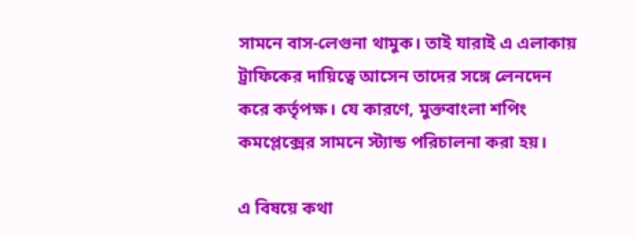সামনে বাস-লেগুনা থামুক। তাই যারাই এ এলাকায় ট্রাফিকের দায়িত্বে আসেন তাদের সঙ্গে লেনদেন করে কর্তৃপক্ষ। যে কারণে, মুক্তবাংলা শপিং কমপ্লেক্সের সামনে স্ট্যান্ড পরিচালনা করা হয়।

এ বিষয়ে কথা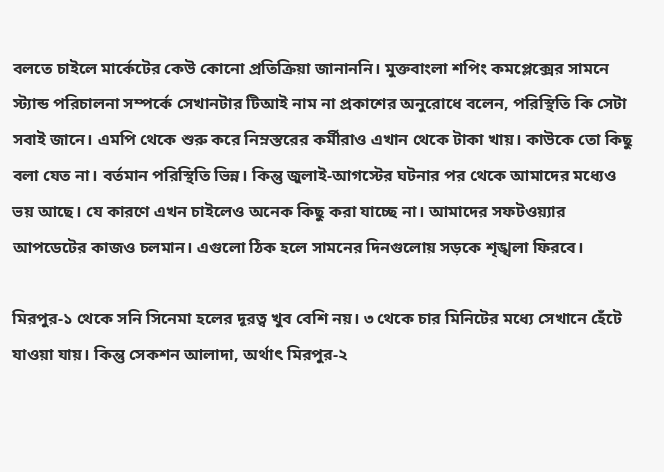বলতে চাইলে মার্কেটের কেউ কোনো প্রতিক্রিয়া জানাননি। মুক্তবাংলা শপিং কমপ্লেক্সের সামনে স্ট্যান্ড পরিচালনা সম্পর্কে সেখানটার টিআই নাম না প্রকাশের অনুরোধে বলেন, পরিস্থিতি কি সেটা সবাই জানে। এমপি থেকে শুরু করে নিম্নস্তরের কর্মীরাও এখান থেকে টাকা খায়। কাউকে তো কিছু বলা যেত না। বর্তমান পরিস্থিতি ভিন্ন। কিন্তু জুলাই-আগস্টের ঘটনার পর থেকে আমাদের মধ্যেও ভয় আছে। যে কারণে এখন চাইলেও অনেক কিছু করা যাচ্ছে না। আমাদের সফটওয়্যার আপডেটের কাজও চলমান। এগুলো ঠিক হলে সামনের দিনগুলোয় সড়কে শৃঙ্খলা ফিরবে।

মিরপুর-১ থেকে সনি সিনেমা হলের দূরত্ব খুব বেশি নয়। ৩ থেকে চার মিনিটের মধ্যে সেখানে হেঁটে যাওয়া যায়। কিন্তু সেকশন আলাদা, অর্থাৎ মিরপুর-২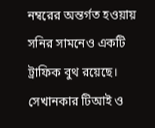নম্বরের অন্তর্গত হওয়ায় সনির সামনেও একটি ট্রাফিক বুথ রয়েছে। সেখানকার টিআই ও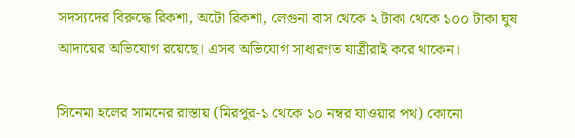সদস্যদের বিরুদ্ধে রিকশা, অটো রিকশা, লেগুনা বাস থেকে ২ টাকা থেকে ১০০ টাকা ঘুষ আদায়ের অভিযোগ রয়েছে। এসব অভিযোগ সাধারণত যাত্রীরাই করে থাকেন।

সিনেমা হলের সামনের রাস্তায় (মিরপুর-১ থেকে ১০ নম্বর যাওয়ার পথ) কোনো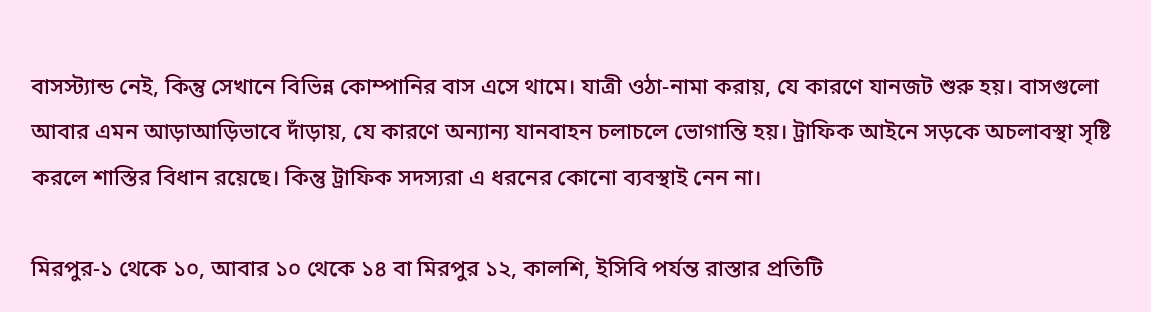বাসস্ট্যান্ড নেই, কিন্তু সেখানে বিভিন্ন কোম্পানির বাস এসে থামে। যাত্রী ওঠা-নামা করায়, যে কারণে যানজট শুরু হয়। বাসগুলো আবার এমন আড়াআড়িভাবে দাঁড়ায়, যে কারণে অন্যান্য যানবাহন চলাচলে ভোগান্তি হয়। ট্রাফিক আইনে সড়কে অচলাবস্থা সৃষ্টি করলে শাস্তির বিধান রয়েছে। কিন্তু ট্রাফিক সদস্যরা এ ধরনের কোনো ব্যবস্থাই নেন না।

মিরপুর-১ থেকে ১০, আবার ১০ থেকে ১৪ বা মিরপুর ১২, কালশি, ইসিবি পর্যন্ত রাস্তার প্রতিটি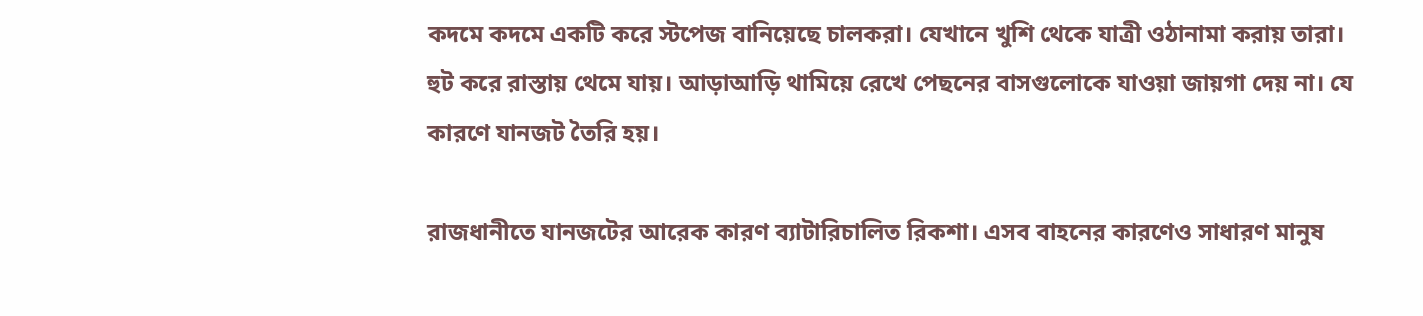কদমে কদমে একটি করে স্টপেজ বানিয়েছে চালকরা। যেখানে খুশি থেকে যাত্রী ওঠানামা করায় তারা। হুট করে রাস্তায় থেমে যায়। আড়াআড়ি থামিয়ে রেখে পেছনের বাসগুলোকে যাওয়া জায়গা দেয় না। যে কারণে যানজট তৈরি হয়।

রাজধানীতে যানজটের আরেক কারণ ব্যাটারিচালিত রিকশা। এসব বাহনের কারণেও সাধারণ মানুষ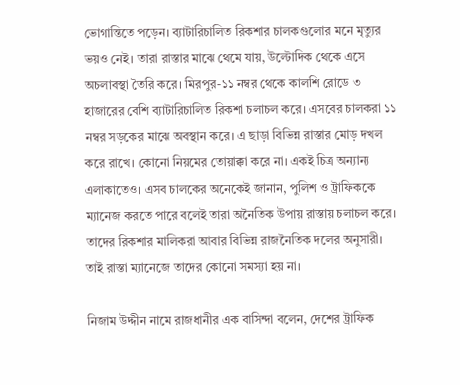ভোগান্তিতে পড়েন। ব্যাটারিচালিত রিকশার চালকগুলোর মনে মৃত্যুর ভয়ও নেই। তারা রাস্তার মাঝে থেমে যায়, উল্টোদিক থেকে এসে অচলাবস্থা তৈরি করে। মিরপুর-১১ নম্বর থেকে কালশি রোডে ৩ হাজারের বেশি ব্যাটারিচালিত রিকশা চলাচল করে। এসবের চালকরা ১১ নম্বর সড়কের মাঝে অবস্থান করে। এ ছাড়া বিভিন্ন রাস্তার মোড় দখল করে রাখে। কোনো নিয়মের তোয়াক্কা করে না। একই চিত্র অন্যান্য এলাকাতেও। এসব চালকের অনেকেই জানান, পুলিশ ও ট্রাফিককে ম্যানেজ করতে পারে বলেই তারা অনৈতিক উপায় রাস্তায় চলাচল করে। তাদের রিকশার মালিকরা আবার বিভিন্ন রাজনৈতিক দলের অনুসারী। তাই রাস্তা ম্যানেজে তাদের কোনো সমস্যা হয় না।

নিজাম উদ্দীন নামে রাজধানীর এক বাসিন্দা বলেন, দেশের ট্রাফিক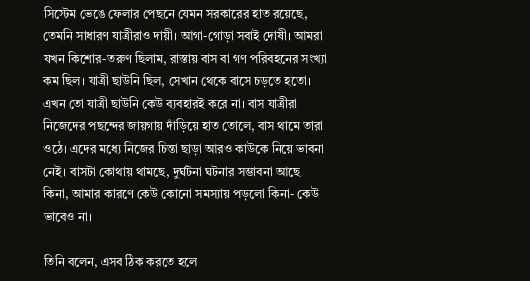সিস্টেম ভেঙে ফেলার পেছনে যেমন সরকারের হাত রয়েছে, তেমনি সাধারণ যাত্রীরাও দায়ী। আগা-গোড়া সবাই দোষী। আমরা যখন কিশোর-তরুণ ছিলাম, রাস্তায় বাস বা গণ পরিবহনের সংখ্যা কম ছিল। যাত্রী ছাউনি ছিল, সেখান থেকে বাসে চড়তে হতো। এখন তো যাত্রী ছাউনি কেউ ব্যবহারই করে না। বাস যাত্রীরা নিজেদের পছন্দের জায়গায় দাঁড়িয়ে হাত তোলে, বাস থামে তারা ওঠে। এদের মধ্যে নিজের চিন্তা ছাড়া আরও কাউকে নিয়ে ভাবনা নেই। বাসটা কোথায় থামছে, দুর্ঘটনা ঘটনার সম্ভাবনা আছে কিনা, আমার কারণে কেউ কোনো সমস্যায় পড়লো কিনা- কেউ ভাবেও না।

তিনি বলেন, এসব ঠিক করতে হলে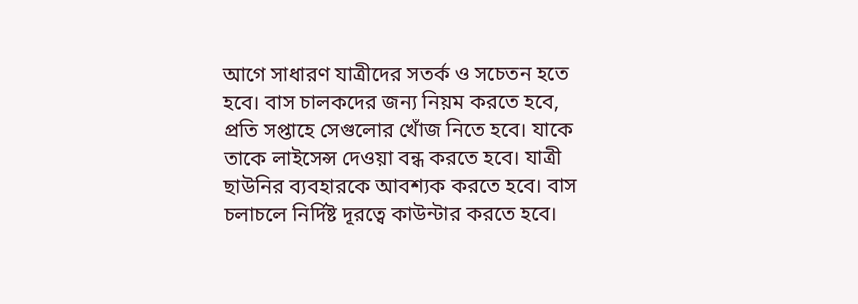আগে সাধারণ যাত্রীদের সতর্ক ও সচেতন হতে হবে। বাস চালকদের জন্য নিয়ম করতে হবে, প্রতি সপ্তাহে সেগুলোর খোঁজ নিতে হবে। যাকে তাকে লাইসেন্স দেওয়া বন্ধ করতে হবে। যাত্রী ছাউনির ব্যবহারকে আবশ্যক করতে হবে। বাস চলাচলে নির্দিষ্ট দূরত্বে কাউন্টার করতে হবে।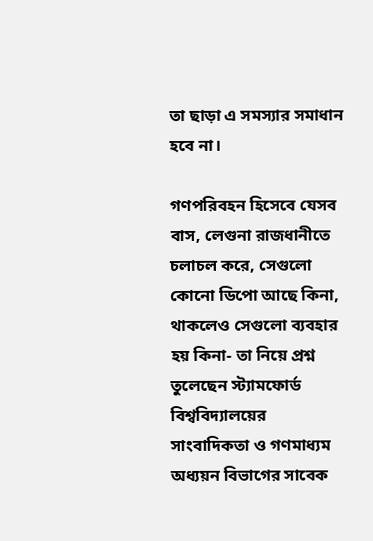তা ছাড়া এ সমস্যার সমাধান হবে না।

গণপরিবহন হিসেবে যেসব বাস, লেগুনা রাজধানীতে চলাচল করে, সেগুলো কোনো ডিপো আছে কিনা, থাকলেও সেগুলো ব্যবহার হয় কিনা- তা নিয়ে প্রশ্ন তুলেছেন স্ট্যামফোর্ড বিশ্ববিদ্যালয়ের সাংবাদিকতা ও গণমাধ্যম অধ্যয়ন বিভাগের সাবেক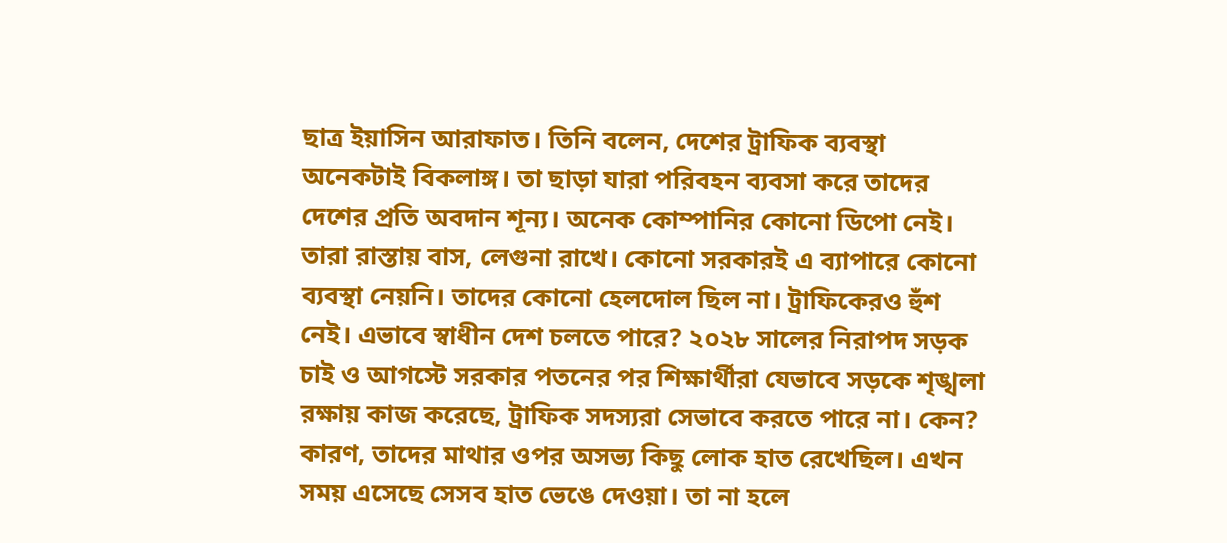ছাত্র ইয়াসিন আরাফাত। তিনি বলেন, দেশের ট্রাফিক ব্যবস্থা অনেকটাই বিকলাঙ্গ। তা ছাড়া যারা পরিবহন ব্যবসা করে তাদের দেশের প্রতি অবদান শূন্য। অনেক কোম্পানির কোনো ডিপো নেই। তারা রাস্তায় বাস, লেগুনা রাখে। কোনো সরকারই এ ব্যাপারে কোনো ব্যবস্থা নেয়নি। তাদের কোনো হেলদোল ছিল না। ট্রাফিকেরও হুঁশ নেই। এভাবে স্বাধীন দেশ চলতে পারে? ২০২৮ সালের নিরাপদ সড়ক চাই ও আগস্টে সরকার পতনের পর শিক্ষার্থীরা যেভাবে সড়কে শৃঙ্খলা রক্ষায় কাজ করেছে, ট্রাফিক সদস্যরা সেভাবে করতে পারে না। কেন? কারণ, তাদের মাথার ওপর অসভ্য কিছু লোক হাত রেখেছিল। এখন সময় এসেছে সেসব হাত ভেঙে দেওয়া। তা না হলে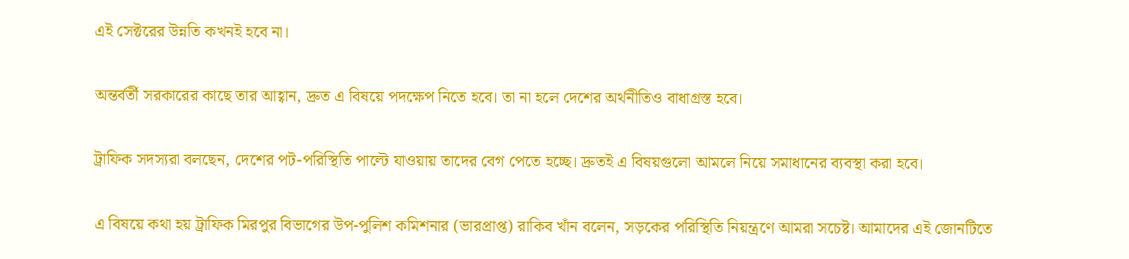এই সেক্টরের উন্নতি কখনই হবে না।

অন্তর্বর্তী সরকারের কাছে তার আহ্বান, দ্রুত এ বিষয়ে পদক্ষেপ নিতে হবে। তা না হলে দেশের অর্থনীতিও বাধাগ্রস্ত হবে।

ট্রাফিক সদস্যরা বলছেন, দেশের পট-পরিস্থিতি পাল্টে যাওয়ায় তাদের বেগ পেতে হচ্ছে। দ্রুতই এ বিষয়গুলো আমলে নিয়ে সমাধানের ব্যবস্থা করা হবে।

এ বিষয়ে কথা হয় ট্রাফিক মিরপুর বিভাগের উপ-পুলিশ কমিশনার (ভারপ্রাপ্ত) রাকিব খাঁন বলেন, সড়কের পরিস্থিতি নিয়ন্ত্রণে আমরা সচেষ্ট। আমাদের এই জোনটিতে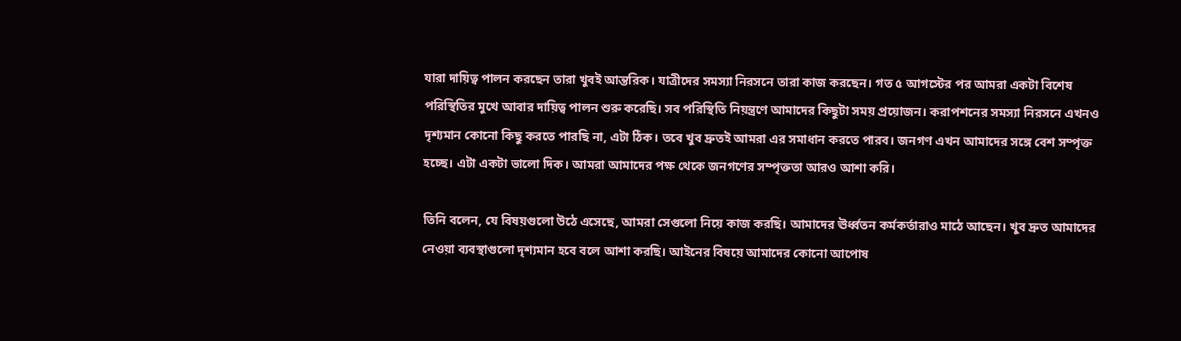যারা দায়িত্ব পালন করছেন তারা খুবই আন্তরিক। যাত্রীদের সমস্যা নিরসনে তারা কাজ করছেন। গত ৫ আগস্টের পর আমরা একটা বিশেষ পরিস্থিতির মুখে আবার দায়িত্ব পালন শুরু করেছি। সব পরিস্থিতি নিয়ন্ত্রণে আমাদের কিছুটা সময় প্রয়োজন। করাপশনের সমস্যা নিরসনে এখনও দৃশ্যমান কোনো কিছু করতে পারছি না, এটা ঠিক। তবে খুব দ্রুতই আমরা এর সমাধান করতে পারব। জনগণ এখন আমাদের সঙ্গে বেশ সম্পৃক্ত হচ্ছে। এটা একটা ভালো দিক। আমরা আমাদের পক্ষ থেকে জনগণের সম্পৃক্ততা আরও আশা করি।

তিনি বলেন, যে বিষয়গুলো উঠে এসেছে, আমরা সেগুলো নিয়ে কাজ করছি। আমাদের ঊর্ধ্বতন কর্মকর্তারাও মাঠে আছেন। খুব দ্রুত আমাদের নেওয়া ব্যবস্থাগুলো দৃশ্যমান হবে বলে আশা করছি। আইনের বিষয়ে আমাদের কোনো আপোষ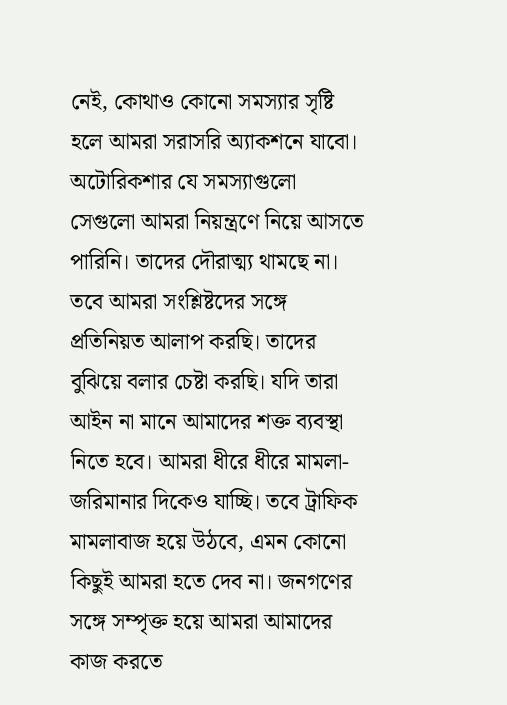নেই, কোথাও কোনো সমস্যার সৃষ্টি হলে আমরা সরাসরি অ্যাকশনে যাবো। অটোরিকশার যে সমস্যাগুলো সেগুলো আমরা নিয়ন্ত্রণে নিয়ে আসতে পারিনি। তাদের দৌরাত্ম্য থামছে না। তবে আমরা সংশ্লিষ্টদের সঙ্গে প্রতিনিয়ত আলাপ করছি। তাদের বুঝিয়ে বলার চেষ্টা করছি। যদি তারা আইন না মানে আমাদের শক্ত ব্যবস্থা নিতে হবে। আমরা ধীরে ধীরে মামলা-জরিমানার দিকেও যাচ্ছি। তবে ট্রাফিক মামলাবাজ হয়ে উঠবে, এমন কোনো কিছুই আমরা হতে দেব না। জনগণের সঙ্গে সম্পৃক্ত হয়ে আমরা আমাদের কাজ করতে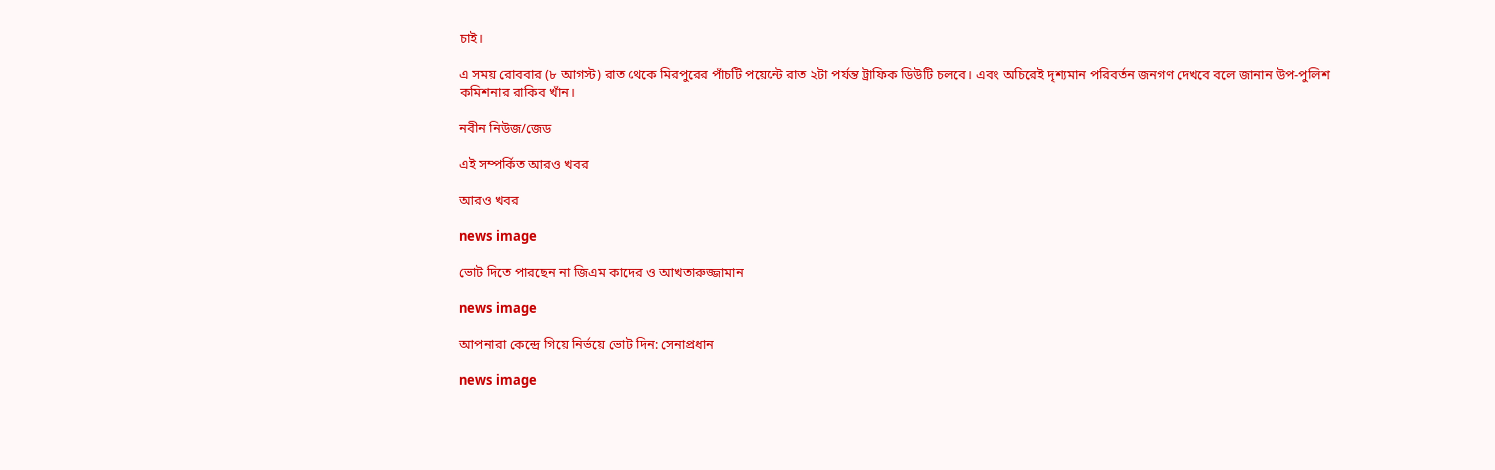চাই।

এ সময় রোববার (৮ আগস্ট) রাত থেকে মিরপুরের পাঁচটি পয়েন্টে রাত ২টা পর্যন্ত ট্রাফিক ডিউটি চলবে। এবং অচিরেই দৃশ্যমান পরিবর্তন জনগণ দেখবে বলে জানান উপ-পুলিশ কমিশনার রাকিব খাঁন।

নবীন নিউজ/জেড

এই সম্পর্কিত আরও খবর

আরও খবর

news image

ভোট দিতে পারছেন না জিএম কাদের ও আখতারুজ্জামান

news image

আপনারা কেন্দ্রে গিয়ে নির্ভয়ে ভোট দিন: সেনাপ্রধান

news image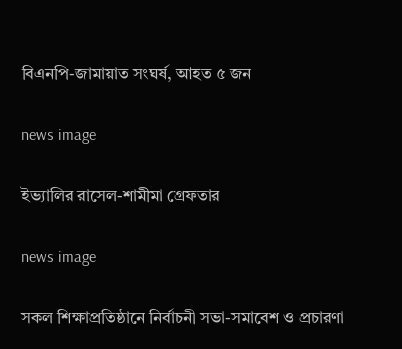বিএনপি-জামায়াত সংঘর্ষ, আহত ৫ জন

news image

ইভ্যালির রাসেল-শামীমা গ্রেফতার

news image

সকল শিক্ষাপ্রতিষ্ঠানে নির্বাচনী সভা-সমাবেশ ও প্রচারণা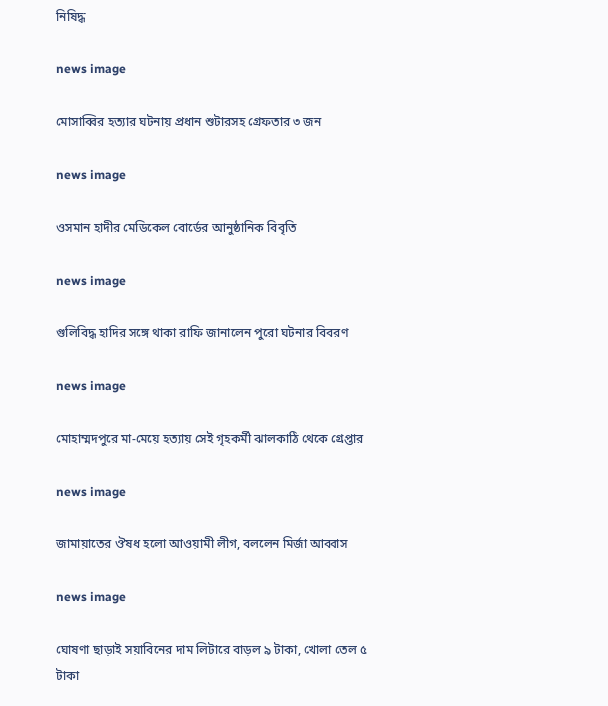নিষিদ্ধ

news image

মোসাব্বির হত্যার ঘটনায় প্রধান শুটারসহ গ্রেফতার ৩ জন

news image

ওসমান হাদীর মেডিকেল বোর্ডের আনুষ্ঠানিক বিবৃতি

news image

গুলিবিদ্ধ হাদির সঙ্গে থাকা রাফি জানালেন পুরো ঘটনার বিবরণ

news image

মোহাম্মদপুরে মা-মেয়ে হত্যায় সেই গৃহকর্মী ঝালকাঠি থেকে গ্রেপ্তার

news image

জামায়াতের ঔষধ হলো আওয়ামী লীগ, বললেন মির্জা আব্বাস

news image

ঘোষণা ছাড়াই সয়াবিনের দাম লিটারে বাড়ল ৯ টাকা, খোলা তেল ৫ টাকা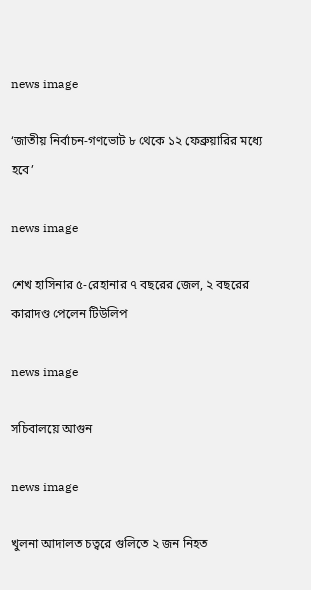news image

‘জাতীয় নির্বাচন-গণভোট ৮ থেকে ১২ ফেব্রুয়ারির মধ্যে হবে’

news image

শেখ হাসিনার ৫-রেহানার ৭ বছরের জেল, ২ বছরের কারাদণ্ড পেলেন টিউলিপ

news image

সচিবালয়ে আগুন

news image

খুলনা আদালত চত্বরে গুলিতে ২ জন নিহত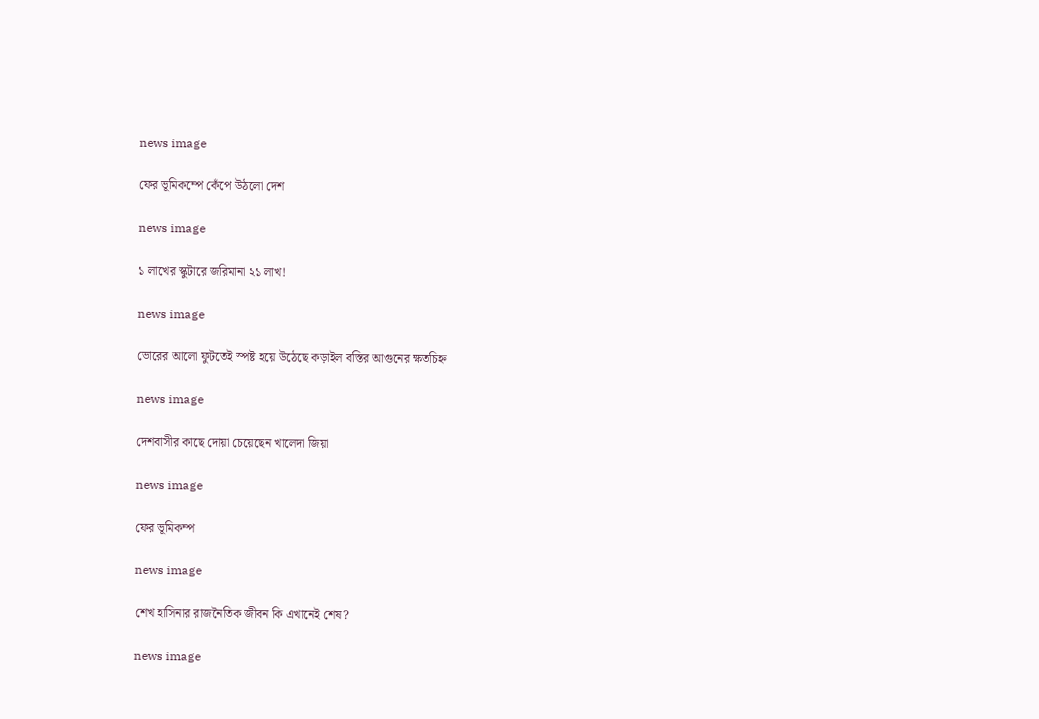news image

ফের ভূমিকম্পে কেঁপে উঠলো দেশ

news image

১ লাখের স্কুটারে জরিমানা ২১ লাখ!

news image

ভোরের আলো ফুটতেই স্পষ্ট হয়ে উঠেছে কড়াইল বস্তির আগুনের ক্ষতচিহ্ন

news image

দেশবাসীর কাছে দোয়া চেয়েছেন খালেদা জিয়া

news image

ফের ভূমিকম্প

news image

শেখ হাসিনার রাজনৈতিক জীবন কি এখানেই শেষ?

news image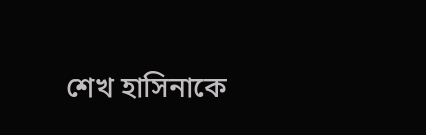শেখ হাসিনাকে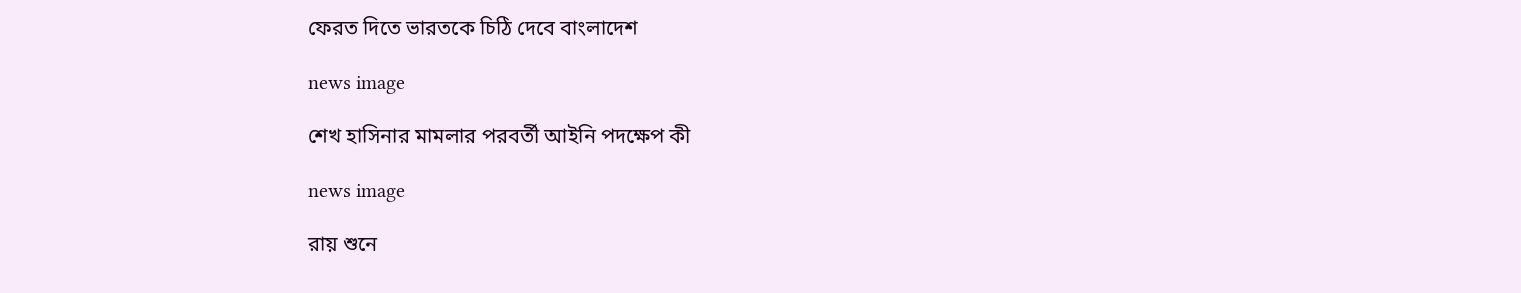ফেরত দিতে ভারতকে চিঠি দেবে বাংলাদেশ

news image

শেখ হাসিনার মামলার পরবর্তী আইনি পদক্ষেপ কী

news image

রায় শুনে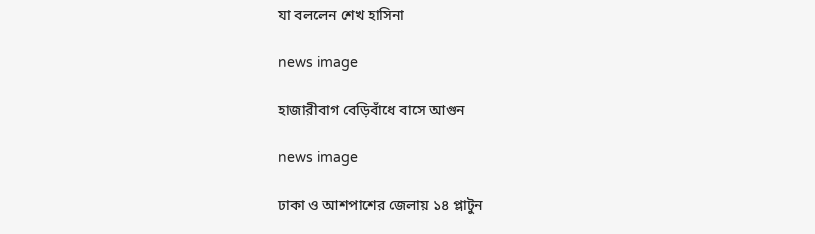যা বললেন শেখ হাসিনা

news image

হাজারীবাগ বেড়িবাঁধে বাসে আগুন

news image

ঢাকা ও আশপাশের জেলায় ১৪ প্লাটুন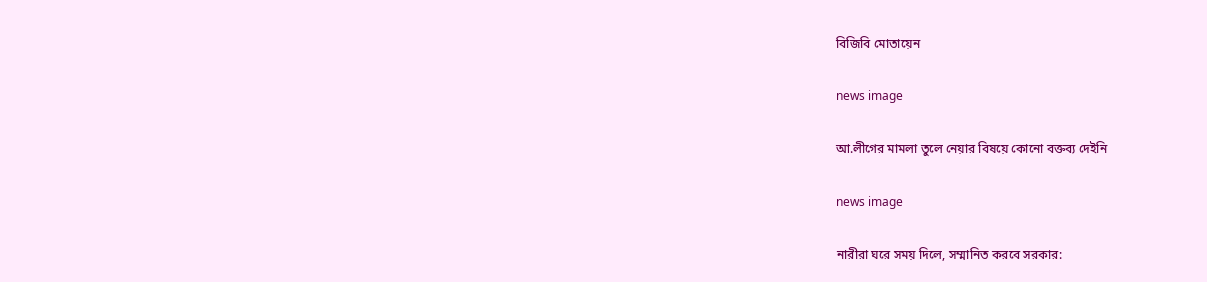বিজিবি মোতায়েন

news image

আ.লীগের মামলা তুলে নেয়ার বিষয়ে কোনো বক্তব্য দেইনি

news image

নারীরা ঘরে সময় দিলে, সম্মানিত করবে সরকার: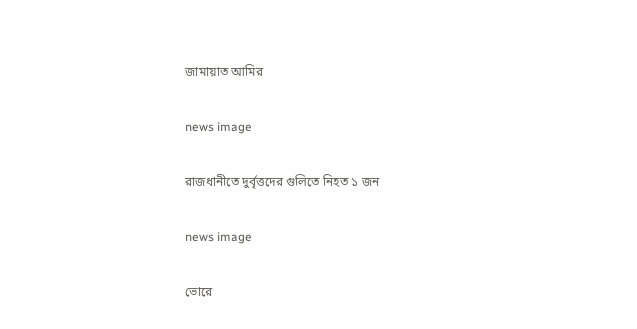জামায়াত আমির

news image

রাজধানীতে দুর্বৃত্তদের গুলিতে নিহত ১ জন

news image

ভোরে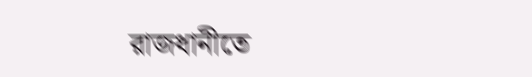রাজধানীতে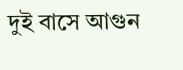দুই বাসে আগুন